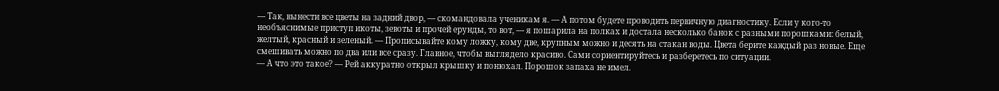— Так, вынести все цветы на задний двор, — скомандовала ученикам я. — А потом будете проводить первичную диагностику. Если у кого-то необъяснимые приступ икоты, зевоты и прочей ерунды, то вот, — я пошарила на полках и достала несколько банок с разными порошками: белый, желтый, красный и зеленый. — Прописывайте кому ложку, кому две, крупным можно и десять на стакан воды. Цвета берите каждый раз новые. Еще смешивать можно по два или все сразу. Главное, чтобы выглядело красиво. Сами сориентируйтесь и разберетесь по ситуации.
— А что это такое? — Рей аккуратно открыл крышку и понюхал. Порошок запаха не имел.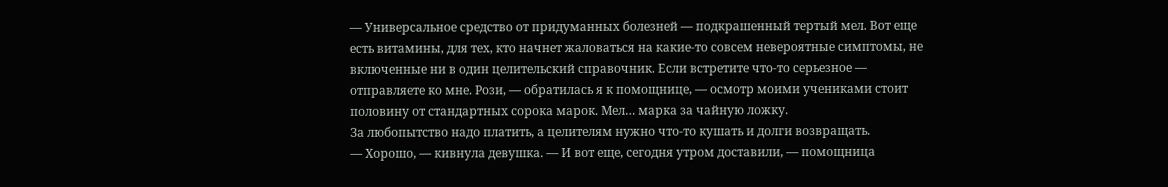— Универсальное средство от придуманных болезней — подкрашенный тертый мел. Вот еще есть витамины, для тех, кто начнет жаловаться на какие-то совсем невероятные симптомы, не включенные ни в один целительский справочник. Если встретите что-то серьезное — отправляете ко мне. Рози, — обратилась я к помощнице, — осмотр моими учениками стоит половину от стандартных сорока марок. Мел… марка за чайную ложку.
За любопытство надо платить, а целителям нужно что-то кушать и долги возвращать.
— Хорошо, — кивнула девушка. — И вот еще, сегодня утром доставили, — помощница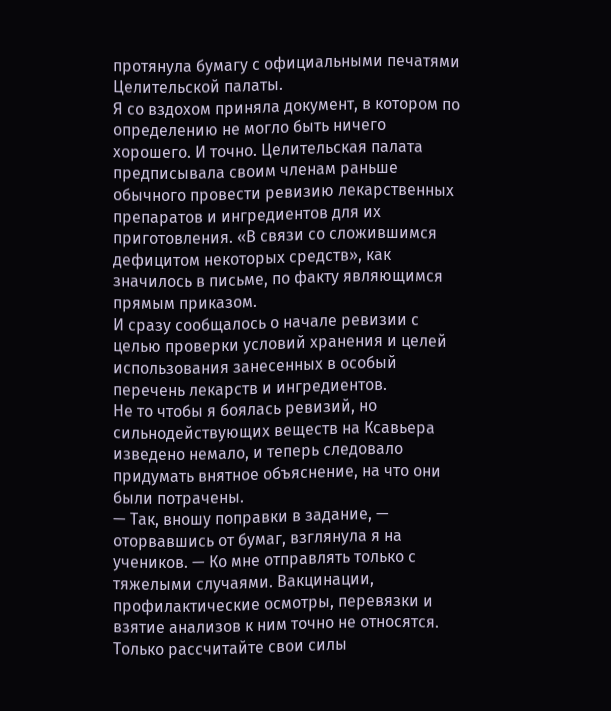протянула бумагу с официальными печатями Целительской палаты.
Я со вздохом приняла документ, в котором по определению не могло быть ничего хорошего. И точно. Целительская палата предписывала своим членам раньше обычного провести ревизию лекарственных препаратов и ингредиентов для их приготовления. «В связи со сложившимся дефицитом некоторых средств», как значилось в письме, по факту являющимся прямым приказом.
И сразу сообщалось о начале ревизии с целью проверки условий хранения и целей использования занесенных в особый перечень лекарств и ингредиентов.
Не то чтобы я боялась ревизий, но сильнодействующих веществ на Ксавьера изведено немало, и теперь следовало придумать внятное объяснение, на что они были потрачены.
— Так, вношу поправки в задание, — оторвавшись от бумаг, взглянула я на учеников. — Ко мне отправлять только с тяжелыми случаями. Вакцинации, профилактические осмотры, перевязки и взятие анализов к ним точно не относятся. Только рассчитайте свои силы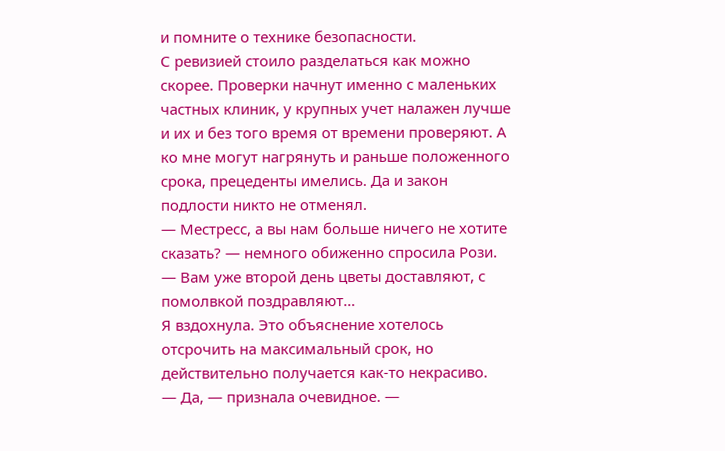и помните о технике безопасности.
С ревизией стоило разделаться как можно скорее. Проверки начнут именно с маленьких частных клиник, у крупных учет налажен лучше и их и без того время от времени проверяют. А ко мне могут нагрянуть и раньше положенного срока, прецеденты имелись. Да и закон подлости никто не отменял.
— Местресс, а вы нам больше ничего не хотите сказать? — немного обиженно спросила Рози. — Вам уже второй день цветы доставляют, с помолвкой поздравляют…
Я вздохнула. Это объяснение хотелось отсрочить на максимальный срок, но действительно получается как-то некрасиво.
— Да, — признала очевидное. —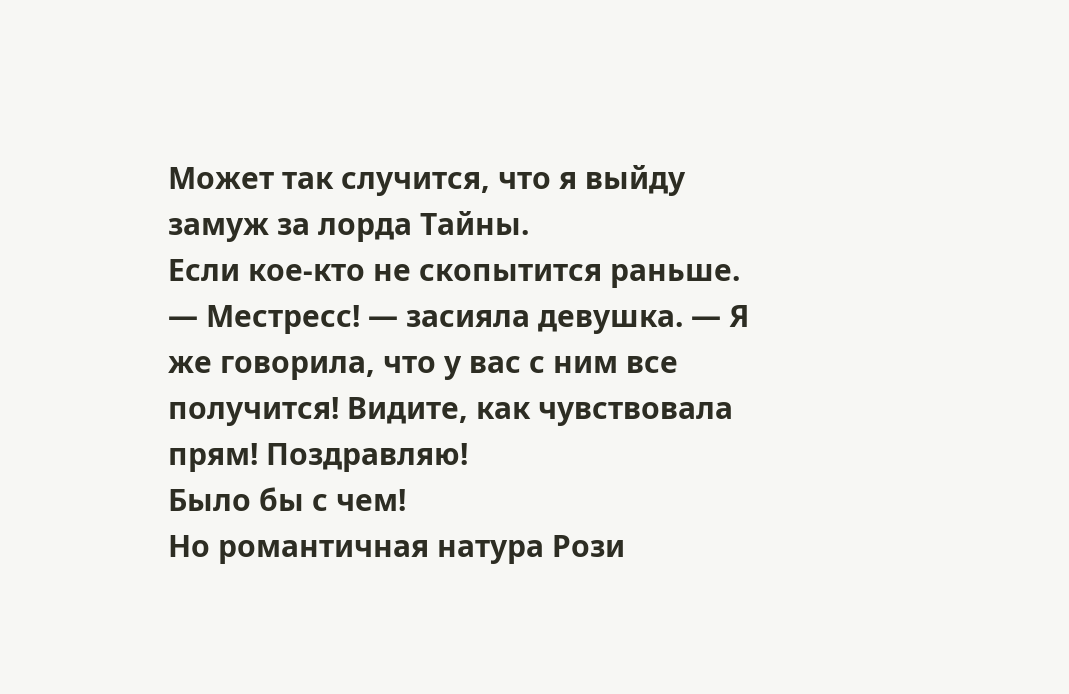Может так случится, что я выйду замуж за лорда Тайны.
Если кое-кто не скопытится раньше.
— Местресс! — засияла девушка. — Я же говорила, что у вас с ним все получится! Видите, как чувствовала прям! Поздравляю!
Было бы с чем!
Но романтичная натура Рози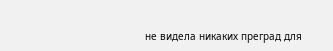не видела никаких преград для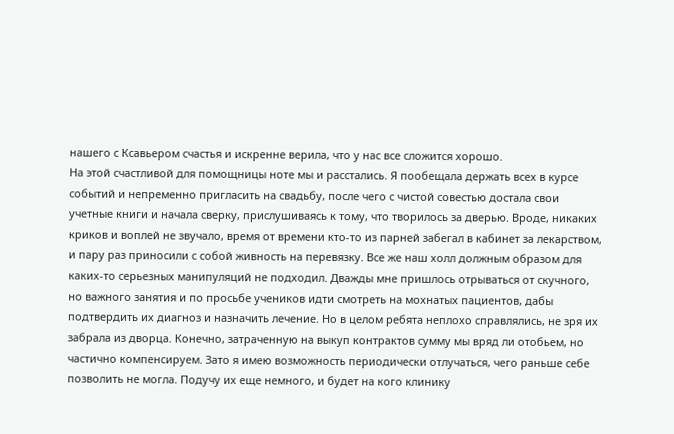нашего с Ксавьером счастья и искренне верила, что у нас все сложится хорошо.
На этой счастливой для помощницы ноте мы и расстались. Я пообещала держать всех в курсе событий и непременно пригласить на свадьбу, после чего с чистой совестью достала свои учетные книги и начала сверку, прислушиваясь к тому, что творилось за дверью. Вроде, никаких криков и воплей не звучало, время от времени кто-то из парней забегал в кабинет за лекарством, и пару раз приносили с собой живность на перевязку. Все же наш холл должным образом для каких-то серьезных манипуляций не подходил. Дважды мне пришлось отрываться от скучного, но важного занятия и по просьбе учеников идти смотреть на мохнатых пациентов, дабы подтвердить их диагноз и назначить лечение. Но в целом ребята неплохо справлялись, не зря их забрала из дворца. Конечно, затраченную на выкуп контрактов сумму мы вряд ли отобьем, но частично компенсируем. Зато я имею возможность периодически отлучаться, чего раньше себе позволить не могла. Подучу их еще немного, и будет на кого клинику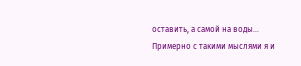оставить, а самой на воды…
Примерно с такими мыслями я и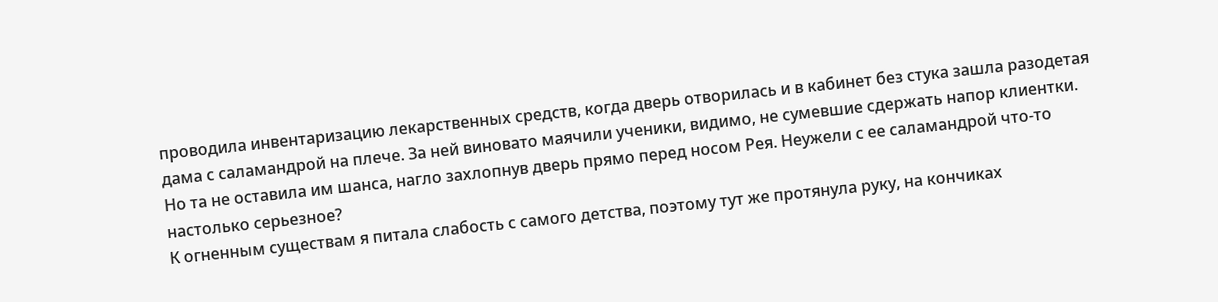проводила инвентаризацию лекарственных средств, когда дверь отворилась и в кабинет без стука зашла разодетая дама с саламандрой на плече. За ней виновато маячили ученики, видимо, не сумевшие сдержать напор клиентки. Но та не оставила им шанса, нагло захлопнув дверь прямо перед носом Рея. Неужели с ее саламандрой что-то настолько серьезное?
К огненным существам я питала слабость с самого детства, поэтому тут же протянула руку, на кончиках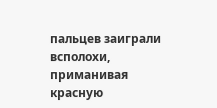пальцев заиграли всполохи, приманивая красную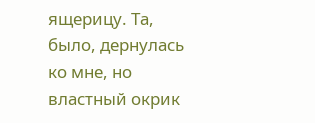ящерицу. Та, было, дернулась ко мне, но властный окрик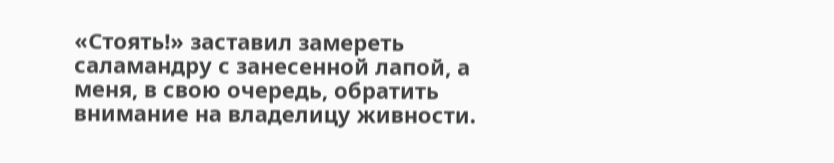«Стоять!» заставил замереть саламандру с занесенной лапой, а меня, в свою очередь, обратить внимание на владелицу живности.